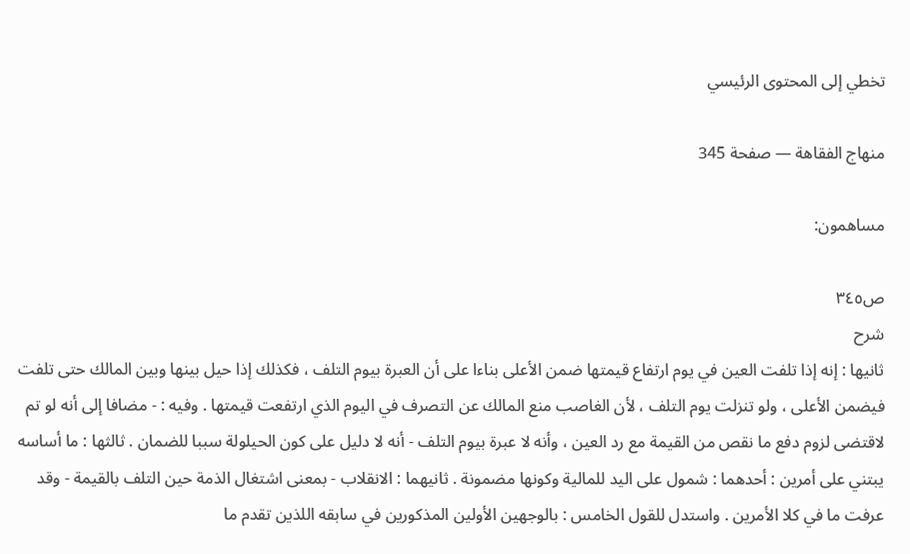تخطي إلى المحتوى الرئيسي

منهاج الفقاهة — صفحة 345

مساهمون:

ص٣٤٥
شرح
ثانيها : إنه إذا تلفت العين في يوم ارتفاع قيمتها ضمن الأعلى بناءا على أن العبرة بيوم التلف ، فكذلك إذا حيل بينها وبين المالك حتى تلفت فيضمن الأعلى ، ولو تنزلت يوم التلف ، لأن الغاصب منع المالك عن التصرف في اليوم الذي ارتفعت قيمتها . وفيه : - مضافا إلى أنه لو تم لاقتضى لزوم دفع ما نقص من القيمة مع رد العين ، وأنه لا عبرة بيوم التلف - أنه لا دليل على كون الحيلولة سببا للضمان . ثالثها : ما أساسه يبتني على أمرين : أحدهما : شمول على اليد للمالية وكونها مضمونة . ثانيهما : الانقلاب - بمعنى اشتغال الذمة حين التلف بالقيمة - وقد عرفت ما في كلا الأمرين . واستدل للقول الخامس : بالوجهين الأولين المذكورين في سابقه اللذين تقدم ما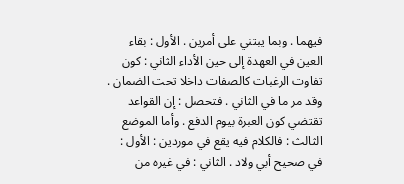فيهما . وبما يبتني على أمرين . الأول : بقاء العين في العهدة إلى حين الأداء الثاني : كون تفاوت الرغبات كالصفات داخلا تحت الضمان . وقد مر ما في الثاني . فتحصل : إن القواعد تقتضي كون العبرة بيوم الدفع . وأما الموضع الثالث : فالكلام فيه يقع في موردين : الأول : في صحيح أبي ولاد . الثاني : في غيره من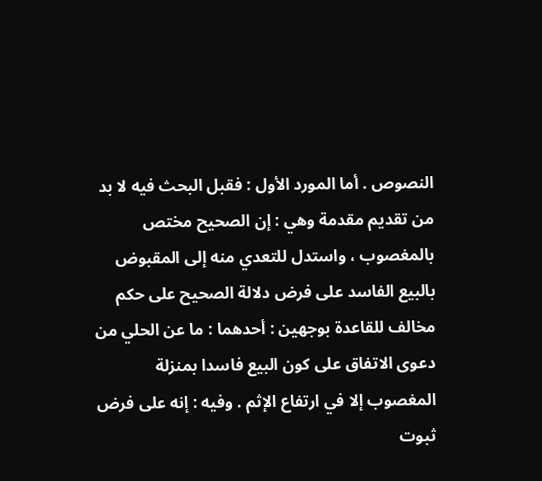النصوص . أما المورد الأول : فقبل البحث فيه لا بد من تقديم مقدمة وهي : إن الصحيح مختص بالمغصوب ، واستدل للتعدي منه إلى المقبوض بالبيع الفاسد على فرض دلالة الصحيح على حكم مخالف للقاعدة بوجهين : أحدهما : ما عن الحلي من دعوى الاتفاق على كون البيع فاسدا بمنزلة المغصوب إلا في ارتفاع الإثم . وفيه : إنه على فرض ثبوت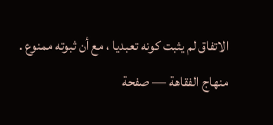الاتفاق لم يثبت كونه تعبديا ، مع أن ثبوته ممنوع .
منهاج الفقاهة — صفحة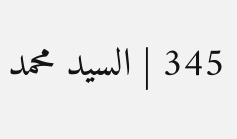345 | السيد محمد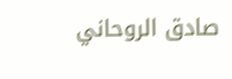صادق الروحاني